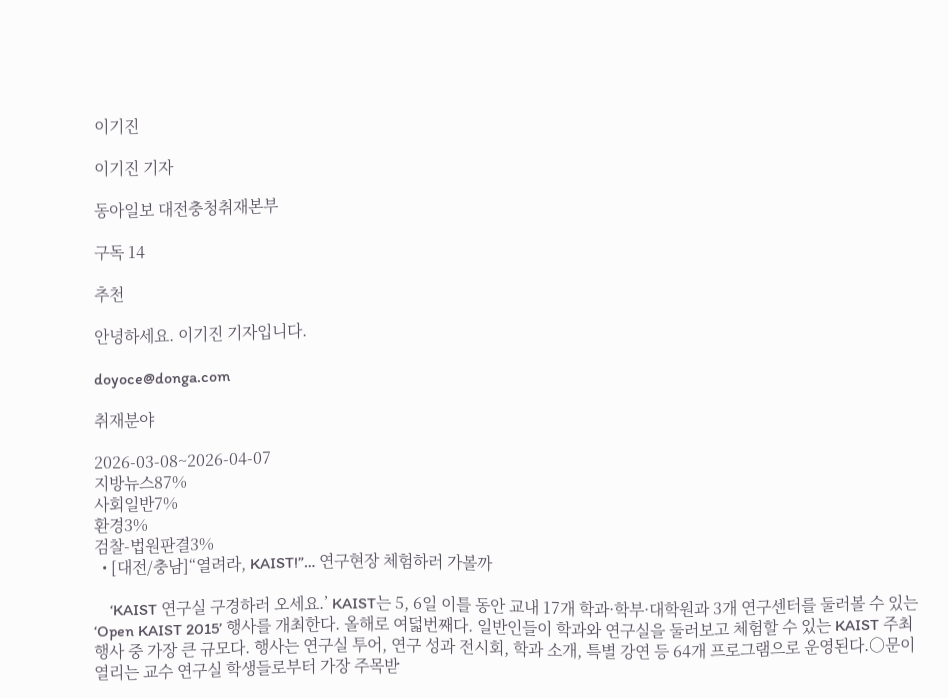이기진

이기진 기자

동아일보 대전충청취재본부

구독 14

추천

안녕하세요. 이기진 기자입니다.

doyoce@donga.com

취재분야

2026-03-08~2026-04-07
지방뉴스87%
사회일반7%
환경3%
검찰-법원판결3%
  • [대전/충남]“열려라, KAIST!”… 연구현장 체험하러 가볼까

    ‘KAIST 연구실 구경하러 오세요.’ KAIST는 5, 6일 이틀 동안 교내 17개 학과·학부·대학원과 3개 연구센터를 둘러볼 수 있는 ‘Open KAIST 2015’ 행사를 개최한다. 올해로 여덟번째다. 일반인들이 학과와 연구실을 둘러보고 체험할 수 있는 KAIST 주최 행사 중 가장 큰 규모다. 행사는 연구실 투어, 연구 성과 전시회, 학과 소개, 특별 강연 등 64개 프로그램으로 운영된다.○문이 열리는 교수 연구실 학생들로부터 가장 주목받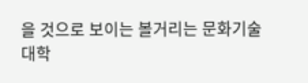을 것으로 보이는 볼거리는 문화기술대학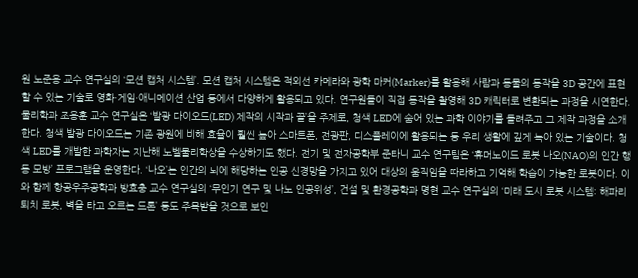원 노준용 교수 연구실의 ‘모션 캡처 시스템’. 모션 캡처 시스템은 적외선 카메라와 광학 마커(Marker)를 활용해 사람과 동물의 동작을 3D 공간에 표현할 수 있는 기술로 영화·게임·애니메이션 산업 등에서 다양하게 활용되고 있다. 연구원들이 직접 동작을 촬영해 3D 캐릭터로 변환되는 과정을 시연한다. 물리학과 조용훈 교수 연구실은 ‘발광 다이오드(LED) 제작의 시작과 끝’을 주제로, 청색 LED에 숨어 있는 과학 이야기를 들려주고 그 제작 과정을 소개한다. 청색 발광 다이오드는 기존 광원에 비해 효율이 훨씬 높아 스마트폰, 전광판, 디스플레이에 활용되는 등 우리 생활에 깊게 녹아 있는 기술이다. 청색 LED를 개발한 과학자는 지난해 노벨물리학상을 수상하기도 했다. 전기 및 전자공학부 준타니 교수 연구팀은 ‘휴머노이드 로봇 나오(NAO)의 인간 행동 모방’ 프로그램을 운영한다. ‘나오’는 인간의 뇌에 해당하는 인공 신경망을 가지고 있어 대상의 움직임을 따라하고 기억해 학습이 가능한 로봇이다. 이와 함께 항공우주공학과 방효충 교수 연구실의 ‘무인기 연구 및 나노 인공위성’, 건설 및 환경공학과 명현 교수 연구실의 ‘미래 도시 로봇 시스템: 해파리 퇴치 로봇, 벽을 타고 오르는 드론’ 등도 주목받을 것으로 보인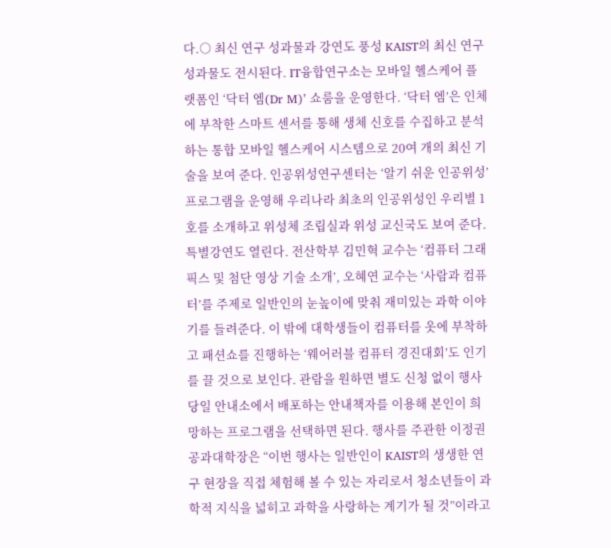다.○ 최신 연구 성과물과 강연도 풍성 KAIST의 최신 연구 성과물도 전시된다. IT융합연구소는 모바일 헬스케어 플랫폼인 ‘닥터 엠(Dr M)’ 쇼룸을 운영한다. ‘닥터 엠’은 인체에 부착한 스마트 센서를 통해 생체 신호를 수집하고 분석하는 통합 모바일 헬스케어 시스템으로 20여 개의 최신 기술을 보여 준다. 인공위성연구센터는 ‘알기 쉬운 인공위성’ 프로그램을 운영해 우리나라 최초의 인공위성인 우리별 1호를 소개하고 위성체 조립실과 위성 교신국도 보여 준다. 특별강연도 열린다. 전산학부 김민혁 교수는 ‘컴퓨터 그래픽스 및 첨단 영상 기술 소개’, 오혜연 교수는 ‘사람과 컴퓨터’를 주제로 일반인의 눈높이에 맞춰 재미있는 과학 이야기를 들려준다. 이 밖에 대학생들이 컴퓨터를 옷에 부착하고 패션쇼를 진행하는 ‘웨어러블 컴퓨터 경진대회’도 인기를 끌 것으로 보인다. 관람을 원하면 별도 신청 없이 행사 당일 안내소에서 배포하는 안내책자를 이용해 본인이 희망하는 프로그램을 선택하면 된다. 행사를 주관한 이정권 공과대학장은 “이번 행사는 일반인이 KAIST의 생생한 연구 현장을 직접 체험해 볼 수 있는 자리로서 청소년들이 과학적 지식을 넓히고 과학을 사랑하는 계기가 될 것”이라고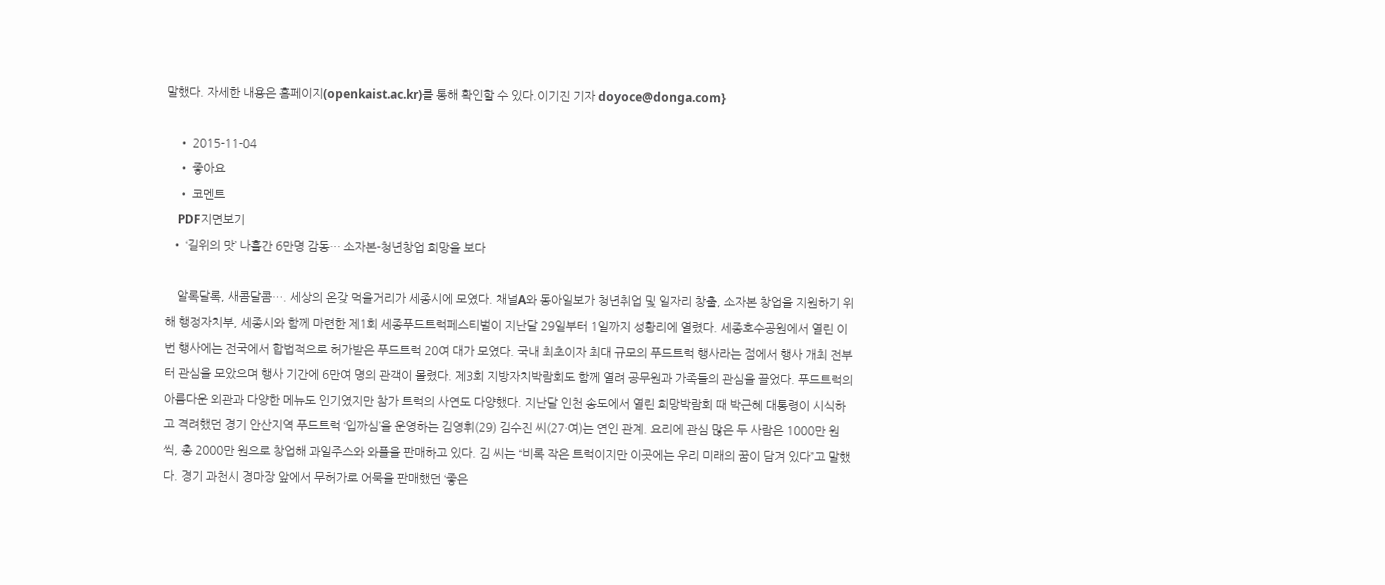말했다. 자세한 내용은 홈페이지(openkaist.ac.kr)를 통해 확인할 수 있다.이기진 기자 doyoce@donga.com}

    • 2015-11-04
    • 좋아요
    • 코멘트
    PDF지면보기
  • ‘길위의 맛’ 나흘간 6만명 감동… 소자본-청년창업 희망을 보다

    알록달록, 새콤달콤…. 세상의 온갖 먹을거리가 세종시에 모였다. 채널A와 동아일보가 청년취업 및 일자리 창출, 소자본 창업을 지원하기 위해 행정자치부, 세종시와 함께 마련한 제1회 세종푸드트럭페스티벌이 지난달 29일부터 1일까지 성황리에 열렸다. 세종호수공원에서 열린 이번 행사에는 전국에서 합법적으로 허가받은 푸드트럭 20여 대가 모였다. 국내 최초이자 최대 규모의 푸드트럭 행사라는 점에서 행사 개최 전부터 관심을 모았으며 행사 기간에 6만여 명의 관객이 몰렸다. 제3회 지방자치박람회도 함께 열려 공무원과 가족들의 관심을 끌었다. 푸드트럭의 아름다운 외관과 다양한 메뉴도 인기였지만 참가 트럭의 사연도 다양했다. 지난달 인천 송도에서 열린 희망박람회 때 박근혜 대통령이 시식하고 격려했던 경기 안산지역 푸드트럭 ‘입까심’을 운영하는 김영휘(29) 김수진 씨(27·여)는 연인 관계. 요리에 관심 많은 두 사람은 1000만 원씩, 총 2000만 원으로 창업해 과일주스와 와플을 판매하고 있다. 김 씨는 “비록 작은 트럭이지만 이곳에는 우리 미래의 꿈이 담겨 있다”고 말했다. 경기 과천시 경마장 앞에서 무허가로 어묵을 판매했던 ‘좋은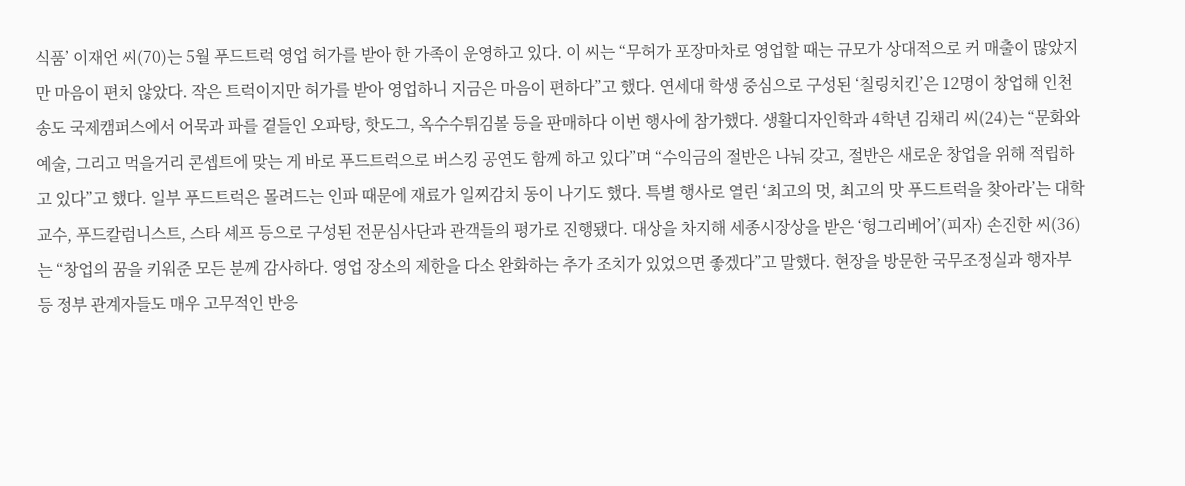식품’ 이재언 씨(70)는 5월 푸드트럭 영업 허가를 받아 한 가족이 운영하고 있다. 이 씨는 “무허가 포장마차로 영업할 때는 규모가 상대적으로 커 매출이 많았지만 마음이 편치 않았다. 작은 트럭이지만 허가를 받아 영업하니 지금은 마음이 편하다”고 했다. 연세대 학생 중심으로 구성된 ‘칠링치킨’은 12명이 창업해 인천 송도 국제캠퍼스에서 어묵과 파를 곁들인 오파탕, 핫도그, 옥수수튀김볼 등을 판매하다 이번 행사에 참가했다. 생활디자인학과 4학년 김채리 씨(24)는 “문화와 예술, 그리고 먹을거리 콘셉트에 맞는 게 바로 푸드트럭으로 버스킹 공연도 함께 하고 있다”며 “수익금의 절반은 나눠 갖고, 절반은 새로운 창업을 위해 적립하고 있다”고 했다. 일부 푸드트럭은 몰려드는 인파 때문에 재료가 일찌감치 동이 나기도 했다. 특별 행사로 열린 ‘최고의 멋, 최고의 맛 푸드트럭을 찾아라’는 대학교수, 푸드칼럼니스트, 스타 셰프 등으로 구성된 전문심사단과 관객들의 평가로 진행됐다. 대상을 차지해 세종시장상을 받은 ‘헝그리베어’(피자) 손진한 씨(36)는 “창업의 꿈을 키워준 모든 분께 감사하다. 영업 장소의 제한을 다소 완화하는 추가 조치가 있었으면 좋겠다”고 말했다. 현장을 방문한 국무조정실과 행자부 등 정부 관계자들도 매우 고무적인 반응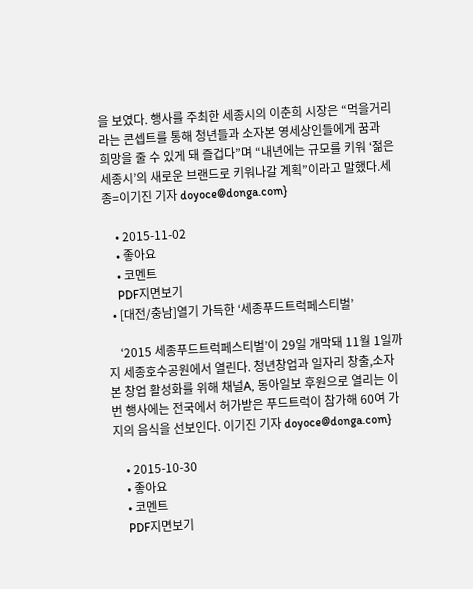을 보였다. 행사를 주최한 세종시의 이춘희 시장은 “먹을거리라는 콘셉트를 통해 청년들과 소자본 영세상인들에게 꿈과 희망을 줄 수 있게 돼 즐겁다”며 “내년에는 규모를 키워 ‘젊은 세종시’의 새로운 브랜드로 키워나갈 계획”이라고 말했다.세종=이기진 기자 doyoce@donga.com}

    • 2015-11-02
    • 좋아요
    • 코멘트
    PDF지면보기
  • [대전/충남]열기 가득한 ‘세종푸드트럭페스티벌’

    ‘2015 세종푸드트럭페스티벌’이 29일 개막돼 11월 1일까지 세종호수공원에서 열린다. 청년창업과 일자리 창출,소자본 창업 활성화를 위해 채널A, 동아일보 후원으로 열리는 이번 행사에는 전국에서 허가받은 푸드트럭이 참가해 60여 가지의 음식을 선보인다. 이기진 기자 doyoce@donga.com}

    • 2015-10-30
    • 좋아요
    • 코멘트
    PDF지면보기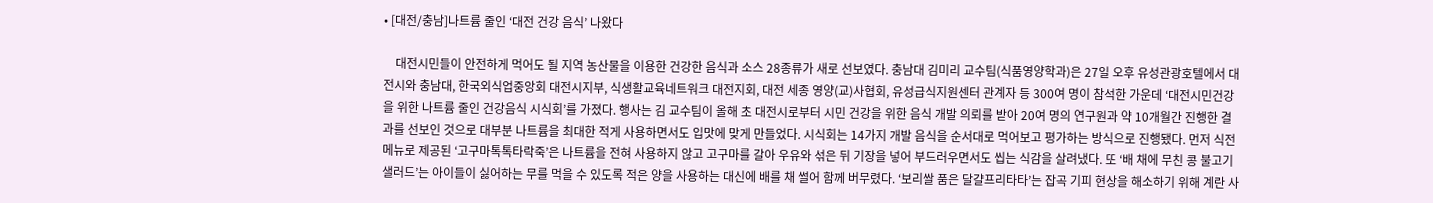• [대전/충남]나트륨 줄인 ‘대전 건강 음식’ 나왔다

    대전시민들이 안전하게 먹어도 될 지역 농산물을 이용한 건강한 음식과 소스 28종류가 새로 선보였다. 충남대 김미리 교수팀(식품영양학과)은 27일 오후 유성관광호텔에서 대전시와 충남대, 한국외식업중앙회 대전시지부, 식생활교육네트워크 대전지회, 대전 세종 영양(교)사협회, 유성급식지원센터 관계자 등 300여 명이 참석한 가운데 ‘대전시민건강을 위한 나트륨 줄인 건강음식 시식회’를 가졌다. 행사는 김 교수팀이 올해 초 대전시로부터 시민 건강을 위한 음식 개발 의뢰를 받아 20여 명의 연구원과 약 10개월간 진행한 결과를 선보인 것으로 대부분 나트륨을 최대한 적게 사용하면서도 입맛에 맞게 만들었다. 시식회는 14가지 개발 음식을 순서대로 먹어보고 평가하는 방식으로 진행됐다. 먼저 식전 메뉴로 제공된 ‘고구마톡톡타락죽’은 나트륨을 전혀 사용하지 않고 고구마를 갈아 우유와 섞은 뒤 기장을 넣어 부드러우면서도 씹는 식감을 살려냈다. 또 ‘배 채에 무친 콩 불고기 샐러드’는 아이들이 싫어하는 무를 먹을 수 있도록 적은 양을 사용하는 대신에 배를 채 썰어 함께 버무렸다. ‘보리쌀 품은 달걀프리타타’는 잡곡 기피 현상을 해소하기 위해 계란 사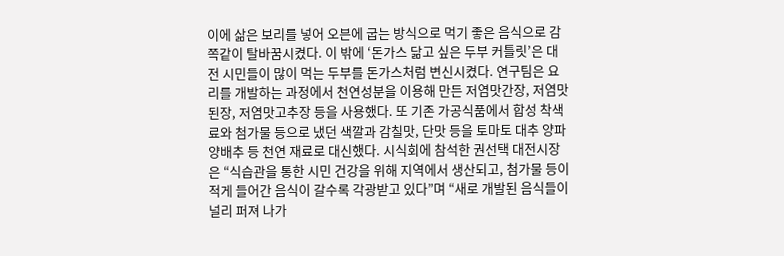이에 삶은 보리를 넣어 오븐에 굽는 방식으로 먹기 좋은 음식으로 감쪽같이 탈바꿈시켰다. 이 밖에 ‘돈가스 닮고 싶은 두부 커틀릿’은 대전 시민들이 많이 먹는 두부를 돈가스처럼 변신시켰다. 연구팀은 요리를 개발하는 과정에서 천연성분을 이용해 만든 저염맛간장, 저염맛된장, 저염맛고추장 등을 사용했다. 또 기존 가공식품에서 합성 착색료와 첨가물 등으로 냈던 색깔과 감칠맛, 단맛 등을 토마토 대추 양파 양배추 등 천연 재료로 대신했다. 시식회에 참석한 권선택 대전시장은 “식습관을 통한 시민 건강을 위해 지역에서 생산되고, 첨가물 등이 적게 들어간 음식이 갈수록 각광받고 있다”며 “새로 개발된 음식들이 널리 퍼져 나가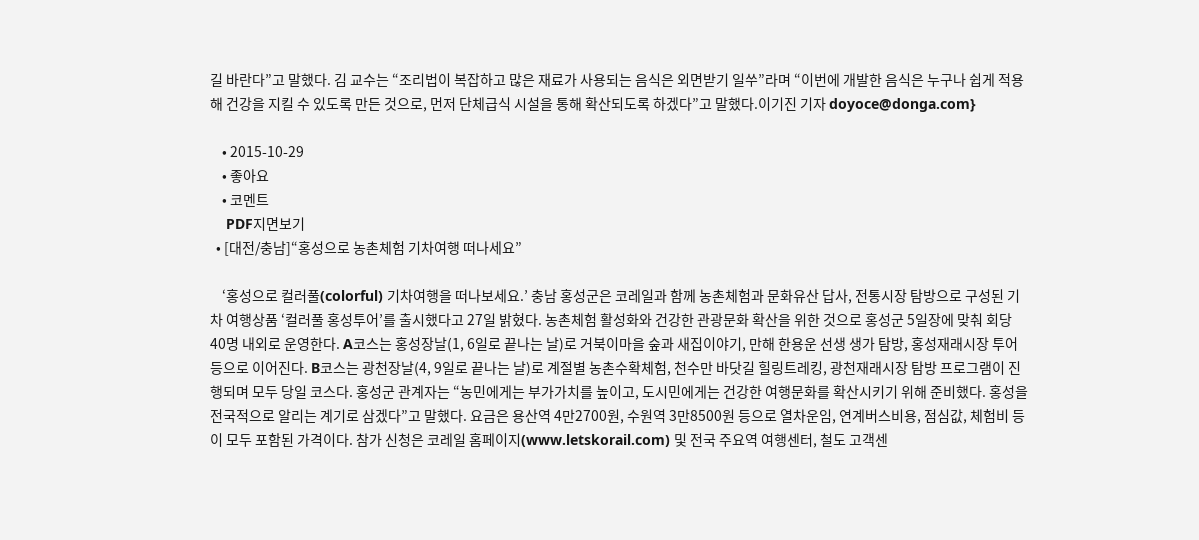길 바란다”고 말했다. 김 교수는 “조리법이 복잡하고 많은 재료가 사용되는 음식은 외면받기 일쑤”라며 “이번에 개발한 음식은 누구나 쉽게 적용해 건강을 지킬 수 있도록 만든 것으로, 먼저 단체급식 시설을 통해 확산되도록 하겠다”고 말했다.이기진 기자 doyoce@donga.com}

    • 2015-10-29
    • 좋아요
    • 코멘트
    PDF지면보기
  • [대전/충남]“홍성으로 농촌체험 기차여행 떠나세요”

    ‘홍성으로 컬러풀(colorful) 기차여행을 떠나보세요.’ 충남 홍성군은 코레일과 함께 농촌체험과 문화유산 답사, 전통시장 탐방으로 구성된 기차 여행상품 ‘컬러풀 홍성투어’를 출시했다고 27일 밝혔다. 농촌체험 활성화와 건강한 관광문화 확산을 위한 것으로 홍성군 5일장에 맞춰 회당 40명 내외로 운영한다. A코스는 홍성장날(1, 6일로 끝나는 날)로 거북이마을 숲과 새집이야기, 만해 한용운 선생 생가 탐방, 홍성재래시장 투어 등으로 이어진다. B코스는 광천장날(4, 9일로 끝나는 날)로 계절별 농촌수확체험, 천수만 바닷길 힐링트레킹, 광천재래시장 탐방 프로그램이 진행되며 모두 당일 코스다. 홍성군 관계자는 “농민에게는 부가가치를 높이고, 도시민에게는 건강한 여행문화를 확산시키기 위해 준비했다. 홍성을 전국적으로 알리는 계기로 삼겠다”고 말했다. 요금은 용산역 4만2700원, 수원역 3만8500원 등으로 열차운임, 연계버스비용, 점심값, 체험비 등이 모두 포함된 가격이다. 참가 신청은 코레일 홈페이지(www.letskorail.com) 및 전국 주요역 여행센터, 철도 고객센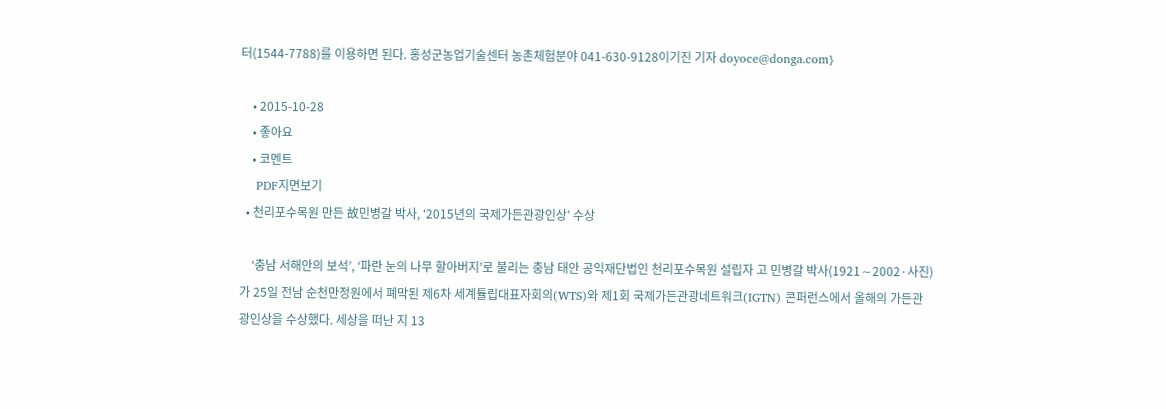터(1544-7788)를 이용하면 된다. 홍성군농업기술센터 농촌체험분야 041-630-9128이기진 기자 doyoce@donga.com}

    • 2015-10-28
    • 좋아요
    • 코멘트
    PDF지면보기
  • 천리포수목원 만든 故민병갈 박사, ‘2015년의 국제가든관광인상’ 수상

    ‘충남 서해안의 보석’, ‘파란 눈의 나무 할아버지’로 불리는 충남 태안 공익재단법인 천리포수목원 설립자 고 민병갈 박사(1921∼2002·사진)가 25일 전남 순천만정원에서 폐막된 제6차 세계튤립대표자회의(WTS)와 제1회 국제가든관광네트워크(IGTN) 콘퍼런스에서 올해의 가든관광인상을 수상했다. 세상을 떠난 지 13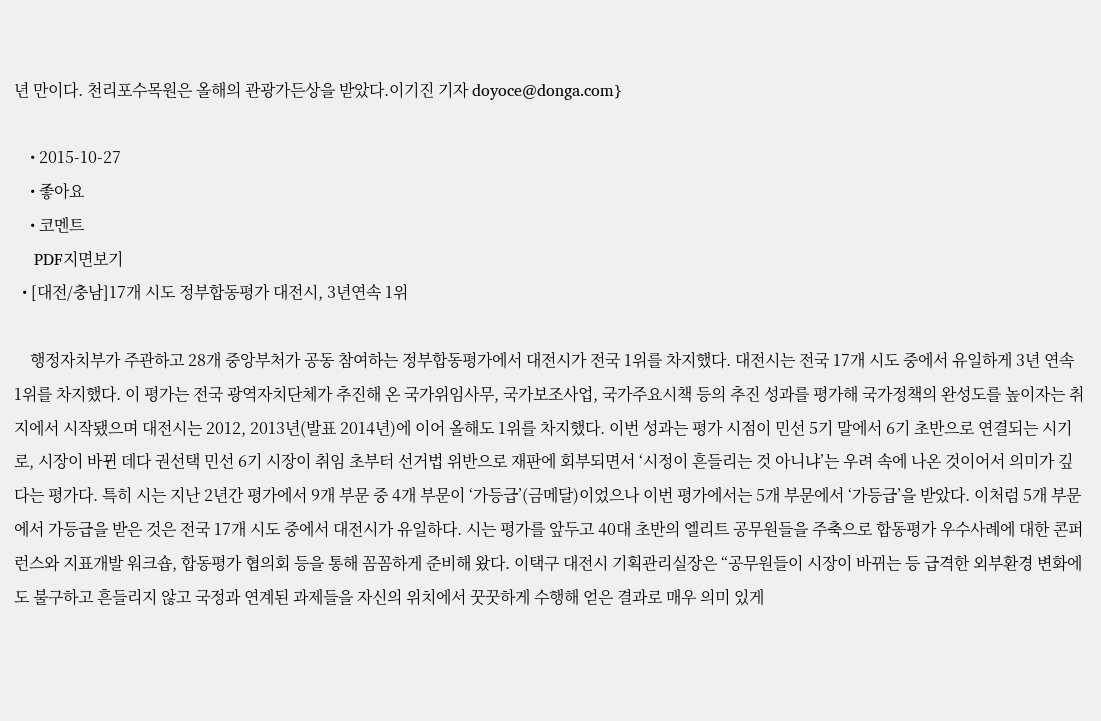년 만이다. 천리포수목원은 올해의 관광가든상을 받았다.이기진 기자 doyoce@donga.com}

    • 2015-10-27
    • 좋아요
    • 코멘트
    PDF지면보기
  • [대전/충남]17개 시도 정부합동평가 대전시, 3년연속 1위

    행정자치부가 주관하고 28개 중앙부처가 공동 참여하는 정부합동평가에서 대전시가 전국 1위를 차지했다. 대전시는 전국 17개 시도 중에서 유일하게 3년 연속 1위를 차지했다. 이 평가는 전국 광역자치단체가 추진해 온 국가위임사무, 국가보조사업, 국가주요시책 등의 추진 성과를 평가해 국가정책의 완성도를 높이자는 취지에서 시작됐으며 대전시는 2012, 2013년(발표 2014년)에 이어 올해도 1위를 차지했다. 이번 성과는 평가 시점이 민선 5기 말에서 6기 초반으로 연결되는 시기로, 시장이 바뀐 데다 권선택 민선 6기 시장이 취임 초부터 선거법 위반으로 재판에 회부되면서 ‘시정이 흔들리는 것 아니냐’는 우려 속에 나온 것이어서 의미가 깊다는 평가다. 특히 시는 지난 2년간 평가에서 9개 부문 중 4개 부문이 ‘가등급’(금메달)이었으나 이번 평가에서는 5개 부문에서 ‘가등급’을 받았다. 이처럼 5개 부문에서 가등급을 받은 것은 전국 17개 시도 중에서 대전시가 유일하다. 시는 평가를 앞두고 40대 초반의 엘리트 공무원들을 주축으로 합동평가 우수사례에 대한 콘퍼런스와 지표개발 워크숍, 합동평가 협의회 등을 통해 꼼꼼하게 준비해 왔다. 이택구 대전시 기획관리실장은 “공무원들이 시장이 바뀌는 등 급격한 외부환경 변화에도 불구하고 흔들리지 않고 국정과 연계된 과제들을 자신의 위치에서 꿋꿋하게 수행해 얻은 결과로 매우 의미 있게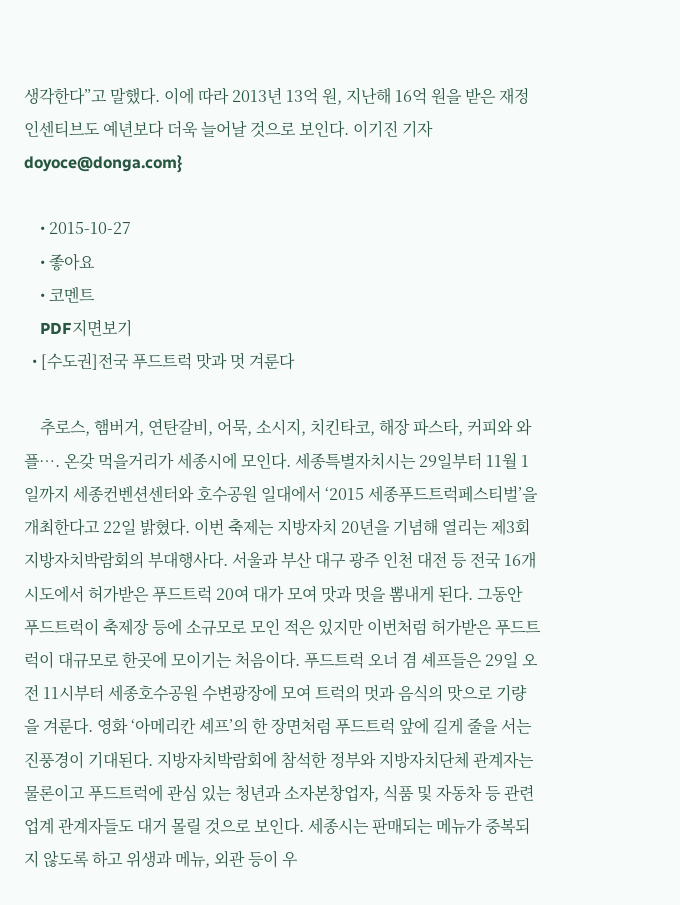생각한다”고 말했다. 이에 따라 2013년 13억 원, 지난해 16억 원을 받은 재정 인센티브도 예년보다 더욱 늘어날 것으로 보인다. 이기진 기자 doyoce@donga.com}

    • 2015-10-27
    • 좋아요
    • 코멘트
    PDF지면보기
  • [수도권]전국 푸드트럭 맛과 멋 겨룬다

    추로스, 햄버거, 연탄갈비, 어묵, 소시지, 치킨타코, 해장 파스타, 커피와 와플…. 온갖 먹을거리가 세종시에 모인다. 세종특별자치시는 29일부터 11월 1일까지 세종컨벤션센터와 호수공원 일대에서 ‘2015 세종푸드트럭페스티벌’을 개최한다고 22일 밝혔다. 이번 축제는 지방자치 20년을 기념해 열리는 제3회 지방자치박람회의 부대행사다. 서울과 부산 대구 광주 인천 대전 등 전국 16개 시도에서 허가받은 푸드트럭 20여 대가 모여 맛과 멋을 뽐내게 된다. 그동안 푸드트럭이 축제장 등에 소규모로 모인 적은 있지만 이번처럼 허가받은 푸드트럭이 대규모로 한곳에 모이기는 처음이다. 푸드트럭 오너 겸 셰프들은 29일 오전 11시부터 세종호수공원 수변광장에 모여 트럭의 멋과 음식의 맛으로 기량을 겨룬다. 영화 ‘아메리칸 셰프’의 한 장면처럼 푸드트럭 앞에 길게 줄을 서는 진풍경이 기대된다. 지방자치박람회에 참석한 정부와 지방자치단체 관계자는 물론이고 푸드트럭에 관심 있는 청년과 소자본창업자, 식품 및 자동차 등 관련 업계 관계자들도 대거 몰릴 것으로 보인다. 세종시는 판매되는 메뉴가 중복되지 않도록 하고 위생과 메뉴, 외관 등이 우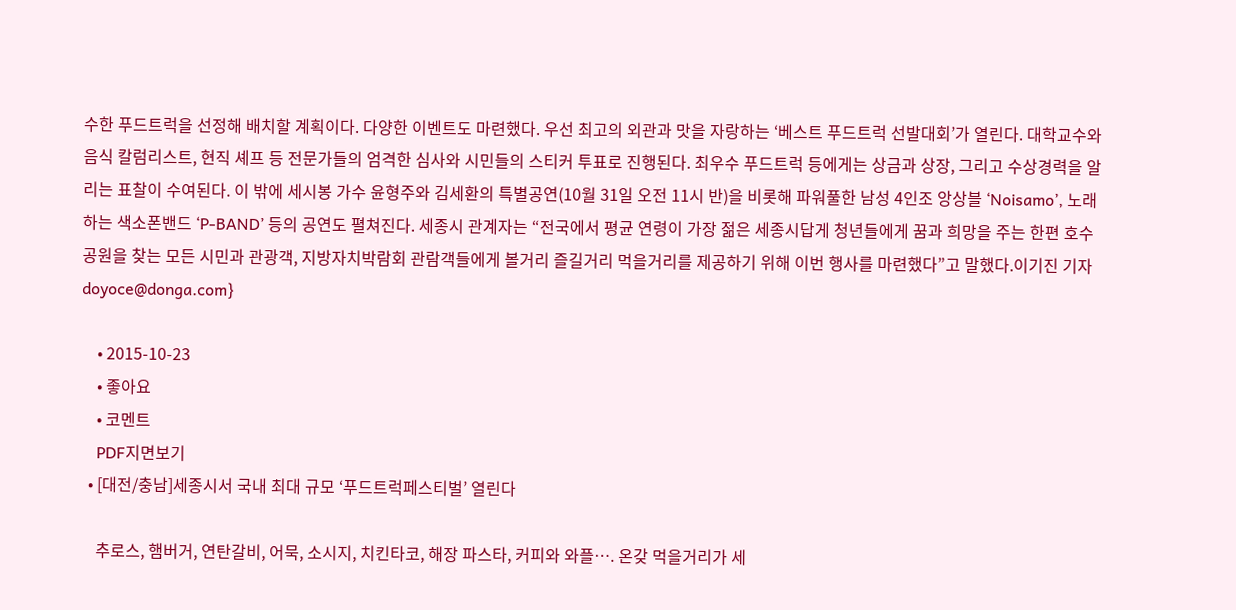수한 푸드트럭을 선정해 배치할 계획이다. 다양한 이벤트도 마련했다. 우선 최고의 외관과 맛을 자랑하는 ‘베스트 푸드트럭 선발대회’가 열린다. 대학교수와 음식 칼럼리스트, 현직 셰프 등 전문가들의 엄격한 심사와 시민들의 스티커 투표로 진행된다. 최우수 푸드트럭 등에게는 상금과 상장, 그리고 수상경력을 알리는 표찰이 수여된다. 이 밖에 세시봉 가수 윤형주와 김세환의 특별공연(10월 31일 오전 11시 반)을 비롯해 파워풀한 남성 4인조 앙상블 ‘Noisamo’, 노래하는 색소폰밴드 ‘P-BAND’ 등의 공연도 펼쳐진다. 세종시 관계자는 “전국에서 평균 연령이 가장 젊은 세종시답게 청년들에게 꿈과 희망을 주는 한편 호수공원을 찾는 모든 시민과 관광객, 지방자치박람회 관람객들에게 볼거리 즐길거리 먹을거리를 제공하기 위해 이번 행사를 마련했다”고 말했다.이기진 기자 doyoce@donga.com}

    • 2015-10-23
    • 좋아요
    • 코멘트
    PDF지면보기
  • [대전/충남]세종시서 국내 최대 규모 ‘푸드트럭페스티벌’ 열린다

    추로스, 햄버거, 연탄갈비, 어묵, 소시지, 치킨타코, 해장 파스타, 커피와 와플…. 온갖 먹을거리가 세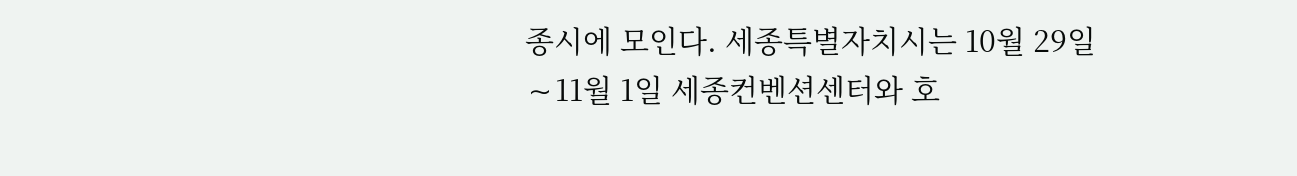종시에 모인다. 세종특별자치시는 10월 29일∼11월 1일 세종컨벤션센터와 호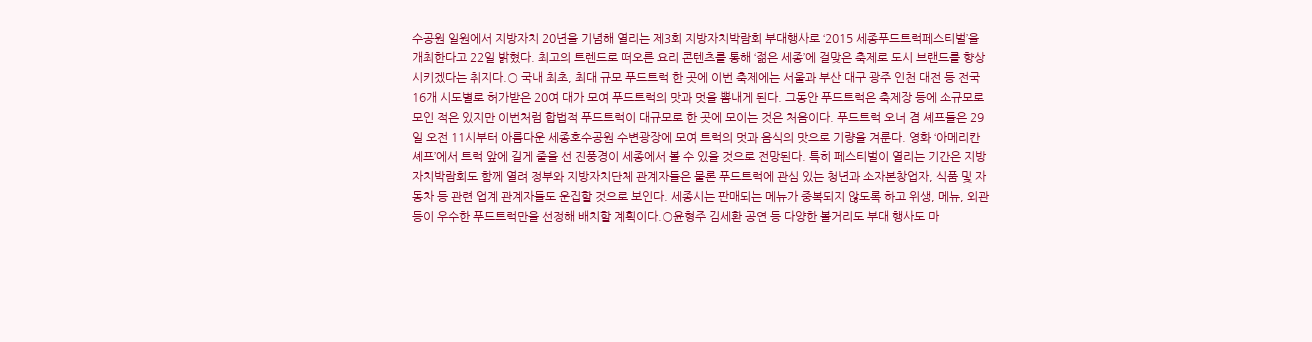수공원 일원에서 지방자치 20년을 기념해 열리는 제3회 지방자치박람회 부대행사로 ‘2015 세종푸드트럭페스티벌’을 개최한다고 22일 밝혔다. 최고의 트렌드로 떠오른 요리 콘텐츠를 통해 ‘젊은 세종’에 걸맞은 축제로 도시 브랜드를 향상시키겠다는 취지다.○ 국내 최초, 최대 규모 푸드트럭 한 곳에 이번 축제에는 서울과 부산 대구 광주 인천 대전 등 전국 16개 시도별로 허가받은 20여 대가 모여 푸드트럭의 맛과 멋을 뽐내게 된다. 그동안 푸드트럭은 축제장 등에 소규모로 모인 적은 있지만 이번처럼 합법적 푸드트럭이 대규모로 한 곳에 모이는 것은 처음이다. 푸드트럭 오너 겸 셰프들은 29일 오전 11시부터 아름다운 세종호수공원 수변광장에 모여 트럭의 멋과 음식의 맛으로 기량을 겨룬다. 영화 ‘아메리칸 셰프’에서 트럭 앞에 길게 줄을 선 진풍경이 세종에서 볼 수 있을 것으로 전망된다. 특히 페스티벌이 열리는 기간은 지방자치박람회도 함께 열려 정부와 지방자치단체 관계자들은 물론 푸드트럭에 관심 있는 청년과 소자본창업자, 식품 및 자동차 등 관련 업계 관계자들도 운집할 것으로 보인다. 세종시는 판매되는 메뉴가 중복되지 않도록 하고 위생, 메뉴, 외관 등이 우수한 푸드트럭만을 선정해 배치할 계획이다.○윤형주 김세환 공연 등 다양한 볼거리도 부대 행사도 마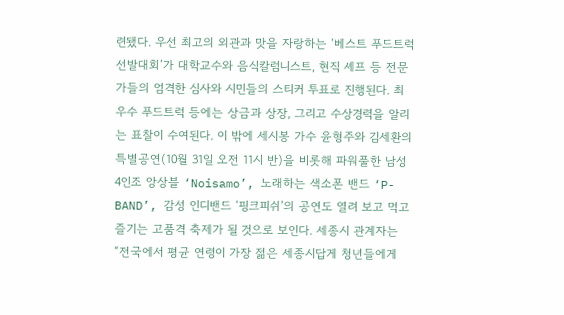련됐다. 우선 최고의 외관과 맛을 자랑하는 ‘베스트 푸드트럭 선발대회’가 대학교수와 음식칼럼니스트, 현직 셰프 등 전문가들의 엄격한 심사와 시민들의 스티커 투표로 진행된다. 최우수 푸드트럭 등에는 상금과 상장, 그리고 수상경력을 알리는 표찰이 수여된다. 이 밖에 세시봉 가수 윤형주와 김세환의 특별공연(10월 31일 오전 11시 반)을 비롯해 파워풀한 남성 4인조 앙상블 ‘Noisamo’, 노래하는 색소폰 밴드 ‘P-BAND’, 감성 인디밴드 ‘핑크피쉬’의 공연도 열려 보고 먹고 즐기는 고품격 축제가 될 것으로 보인다. 세종시 관계자는 “전국에서 평균 연령이 가장 젊은 세종시답게 청년들에게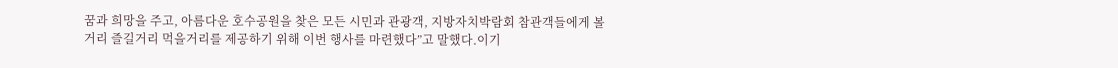꿈과 희망을 주고, 아름다운 호수공원을 찾은 모든 시민과 관광객, 지방자치박람회 참관객들에게 볼거리 즐길거리 먹을거리를 제공하기 위해 이번 행사를 마련했다”고 말했다.이기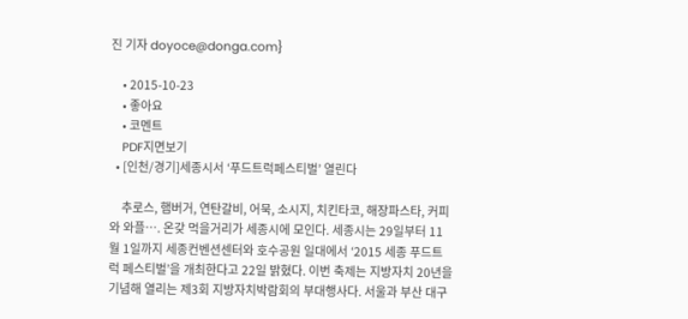진 기자 doyoce@donga.com}

    • 2015-10-23
    • 좋아요
    • 코멘트
    PDF지면보기
  • [인천/경기]세종시서 ‘푸드트럭페스티벌’ 열린다

    추로스, 햄버거, 연탄갈비, 어묵, 소시지, 치킨타코, 해장파스타, 커피와 와플…. 온갖 먹을거리가 세종시에 모인다. 세종시는 29일부터 11월 1일까지 세종컨벤션센터와 호수공원 일대에서 ‘2015 세종 푸드트럭 페스티벌’을 개최한다고 22일 밝혔다. 이번 축제는 지방자치 20년을 기념해 열리는 제3회 지방자치박람회의 부대행사다. 서울과 부산 대구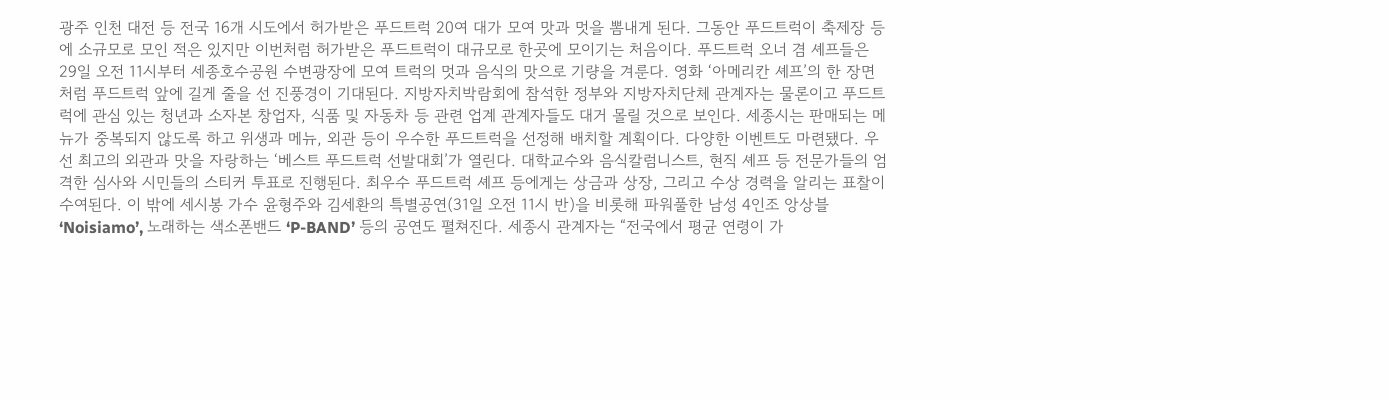광주 인천 대전 등 전국 16개 시도에서 허가받은 푸드트럭 20여 대가 모여 맛과 멋을 뽐내게 된다. 그동안 푸드트럭이 축제장 등에 소규모로 모인 적은 있지만 이번처럼 허가받은 푸드트럭이 대규모로 한곳에 모이기는 처음이다. 푸드트럭 오너 겸 셰프들은 29일 오전 11시부터 세종호수공원 수변광장에 모여 트럭의 멋과 음식의 맛으로 기량을 겨룬다. 영화 ‘아메리칸 셰프’의 한 장면처럼 푸드트럭 앞에 길게 줄을 선 진풍경이 기대된다. 지방자치박람회에 참석한 정부와 지방자치단체 관계자는 물론이고 푸드트럭에 관심 있는 청년과 소자본 창업자, 식품 및 자동차 등 관련 업계 관계자들도 대거 몰릴 것으로 보인다. 세종시는 판매되는 메뉴가 중복되지 않도록 하고 위생과 메뉴, 외관 등이 우수한 푸드트럭을 선정해 배치할 계획이다. 다양한 이벤트도 마련됐다. 우선 최고의 외관과 맛을 자랑하는 ‘베스트 푸드트럭 선발대회’가 열린다. 대학교수와 음식칼럼니스트, 현직 셰프 등 전문가들의 엄격한 심사와 시민들의 스티커 투표로 진행된다. 최우수 푸드트럭 셰프 등에게는 상금과 상장, 그리고 수상 경력을 알리는 표찰이 수여된다. 이 밖에 세시봉 가수 윤형주와 김세환의 특별공연(31일 오전 11시 반)을 비롯해 파워풀한 남성 4인조 앙상블 ‘Noisiamo’, 노래하는 색소폰밴드 ‘P-BAND’ 등의 공연도 펼쳐진다. 세종시 관계자는 “전국에서 평균 연령이 가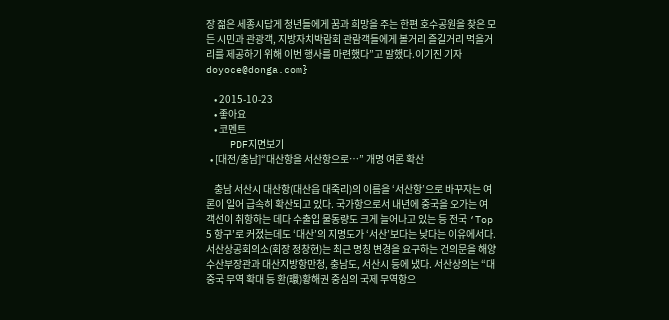장 젊은 세종시답게 청년들에게 꿈과 희망을 주는 한편 호수공원을 찾은 모든 시민과 관광객, 지방자치박람회 관람객들에게 볼거리 즐길거리 먹을거리를 제공하기 위해 이번 행사를 마련했다”고 말했다.이기진 기자 doyoce@donga.com}

    • 2015-10-23
    • 좋아요
    • 코멘트
    PDF지면보기
  • [대전/충남]“대산항을 서산항으로…” 개명 여론 확산

    충남 서산시 대산항(대산읍 대죽리)의 이름을 ‘서산항’으로 바꾸자는 여론이 일어 급속히 확산되고 있다. 국가항으로서 내년에 중국을 오가는 여객선이 취항하는 데다 수출입 물동량도 크게 늘어나고 있는 등 전국 ‘Top 5 항구’로 커졌는데도 ‘대산’의 지명도가 ‘서산’보다는 낮다는 이유에서다. 서산상공회의소(회장 정창현)는 최근 명칭 변경을 요구하는 건의문을 해양수산부장관과 대산지방항만청, 충남도, 서산시 등에 냈다. 서산상의는 “대중국 무역 확대 등 환(環)황해권 중심의 국제 무역항으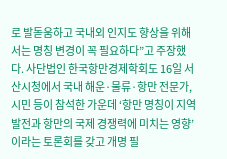로 발돋움하고 국내외 인지도 향상을 위해서는 명칭 변경이 꼭 필요하다”고 주장했다. 사단법인 한국항만경제학회도 16일 서산시청에서 국내 해운·물류·항만 전문가, 시민 등이 참석한 가운데 ‘항만 명칭이 지역 발전과 항만의 국제 경쟁력에 미치는 영향’이라는 토론회를 갖고 개명 필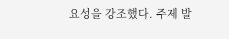요성을 강조했다. 주제 발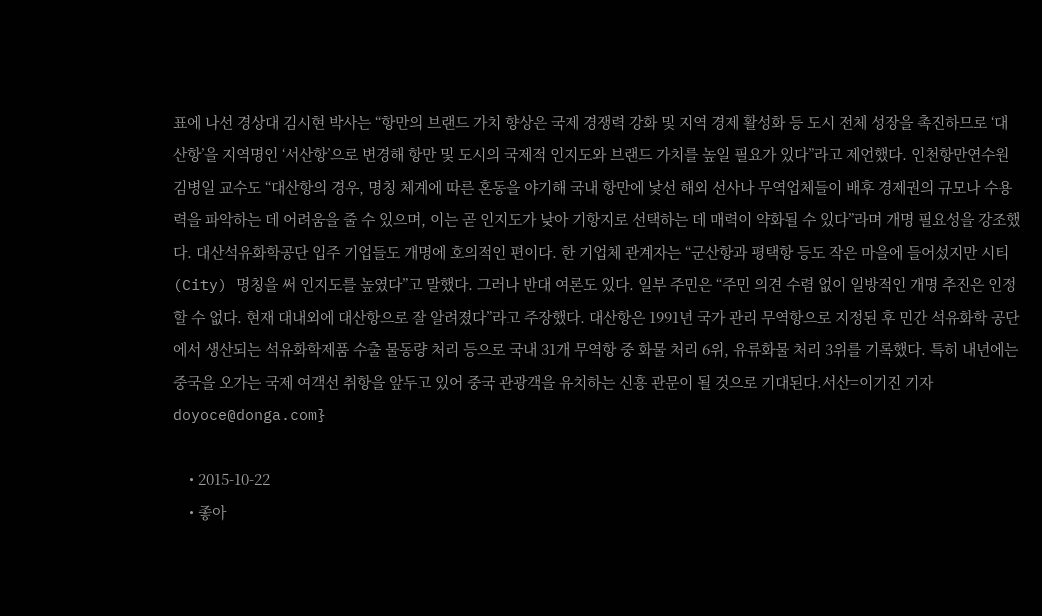표에 나선 경상대 김시현 박사는 “항만의 브랜드 가치 향상은 국제 경쟁력 강화 및 지역 경제 활성화 등 도시 전체 성장을 촉진하므로 ‘대산항’을 지역명인 ‘서산항’으로 변경해 항만 및 도시의 국제적 인지도와 브랜드 가치를 높일 필요가 있다”라고 제언했다. 인천항만연수원 김병일 교수도 “대산항의 경우, 명칭 체계에 따른 혼동을 야기해 국내 항만에 낯선 해외 선사나 무역업체들이 배후 경제권의 규모나 수용력을 파악하는 데 어려움을 줄 수 있으며, 이는 곧 인지도가 낮아 기항지로 선택하는 데 매력이 약화될 수 있다”라며 개명 필요성을 강조했다. 대산석유화학공단 입주 기업들도 개명에 호의적인 편이다. 한 기업체 관계자는 “군산항과 평택항 등도 작은 마을에 들어섰지만 시티(City) 명칭을 써 인지도를 높였다”고 말했다. 그러나 반대 여론도 있다. 일부 주민은 “주민 의견 수렴 없이 일방적인 개명 추진은 인정할 수 없다. 현재 대내외에 대산항으로 잘 알려졌다”라고 주장했다. 대산항은 1991년 국가 관리 무역항으로 지정된 후 민간 석유화학 공단에서 생산되는 석유화학제품 수출 물동량 처리 등으로 국내 31개 무역항 중 화물 처리 6위, 유류화물 처리 3위를 기록했다. 특히 내년에는 중국을 오가는 국제 여객선 취항을 앞두고 있어 중국 관광객을 유치하는 신흥 관문이 될 것으로 기대된다.서산=이기진 기자 doyoce@donga.com}

    • 2015-10-22
    • 좋아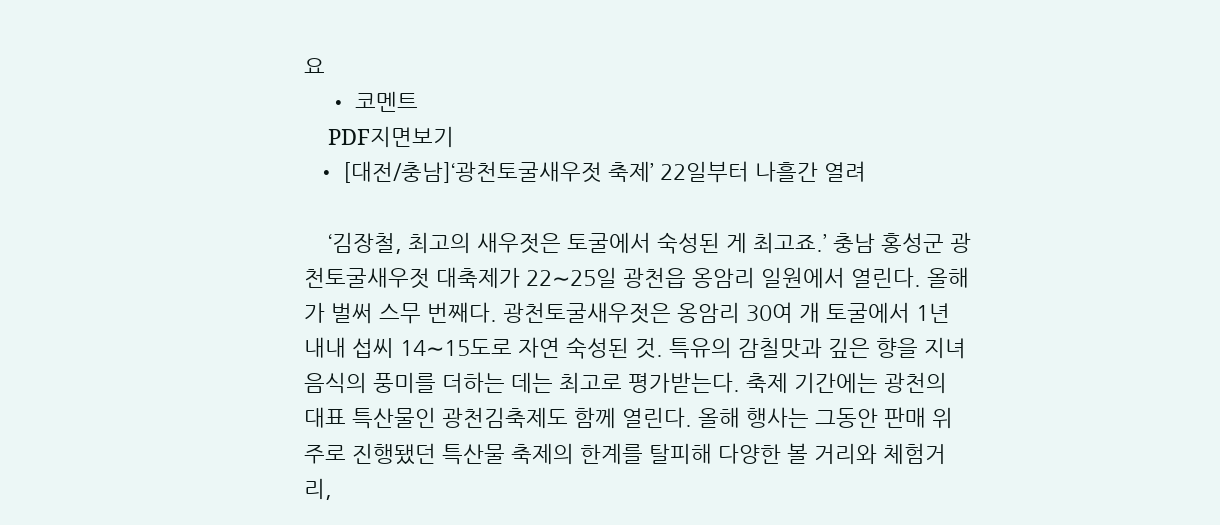요
    • 코멘트
    PDF지면보기
  • [대전/충남]‘광천토굴새우젓 축제’ 22일부터 나흘간 열려

    ‘김장철, 최고의 새우젓은 토굴에서 숙성된 게 최고죠.’ 충남 홍성군 광천토굴새우젓 대축제가 22∼25일 광천읍 옹암리 일원에서 열린다. 올해가 벌써 스무 번째다. 광천토굴새우젓은 옹암리 30여 개 토굴에서 1년 내내 섭씨 14∼15도로 자연 숙성된 것. 특유의 감칠맛과 깊은 향을 지녀 음식의 풍미를 더하는 데는 최고로 평가받는다. 축제 기간에는 광천의 대표 특산물인 광천김축제도 함께 열린다. 올해 행사는 그동안 판매 위주로 진행됐던 특산물 축제의 한계를 탈피해 다양한 볼 거리와 체험거리,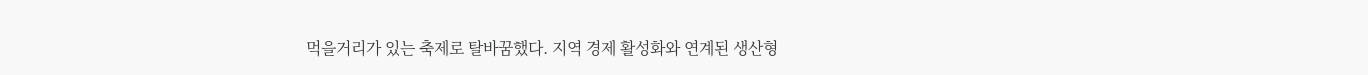먹을거리가 있는 축제로 탈바꿈했다. 지역 경제 활성화와 연계된 생산형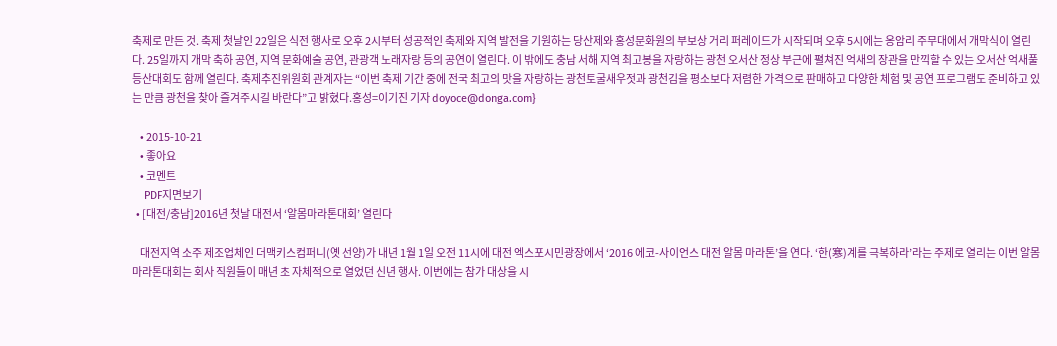축제로 만든 것. 축제 첫날인 22일은 식전 행사로 오후 2시부터 성공적인 축제와 지역 발전을 기원하는 당산제와 홍성문화원의 부보상 거리 퍼레이드가 시작되며 오후 5시에는 옹암리 주무대에서 개막식이 열린다. 25일까지 개막 축하 공연, 지역 문화예술 공연, 관광객 노래자랑 등의 공연이 열린다. 이 밖에도 충남 서해 지역 최고봉을 자랑하는 광천 오서산 정상 부근에 펼쳐진 억새의 장관을 만끽할 수 있는 오서산 억새풀 등산대회도 함께 열린다. 축제추진위원회 관계자는 “이번 축제 기간 중에 전국 최고의 맛을 자랑하는 광천토굴새우젓과 광천김을 평소보다 저렴한 가격으로 판매하고 다양한 체험 및 공연 프로그램도 준비하고 있는 만큼 광천을 찾아 즐겨주시길 바란다”고 밝혔다.홍성=이기진 기자 doyoce@donga.com}

    • 2015-10-21
    • 좋아요
    • 코멘트
    PDF지면보기
  • [대전/충남]2016년 첫날 대전서 ‘알몸마라톤대회’ 열린다

    대전지역 소주 제조업체인 더맥키스컴퍼니(옛 선양)가 내년 1월 1일 오전 11시에 대전 엑스포시민광장에서 ‘2016 에코-사이언스 대전 알몸 마라톤’을 연다. ‘한(寒)계를 극복하라’라는 주제로 열리는 이번 알몸 마라톤대회는 회사 직원들이 매년 초 자체적으로 열었던 신년 행사. 이번에는 참가 대상을 시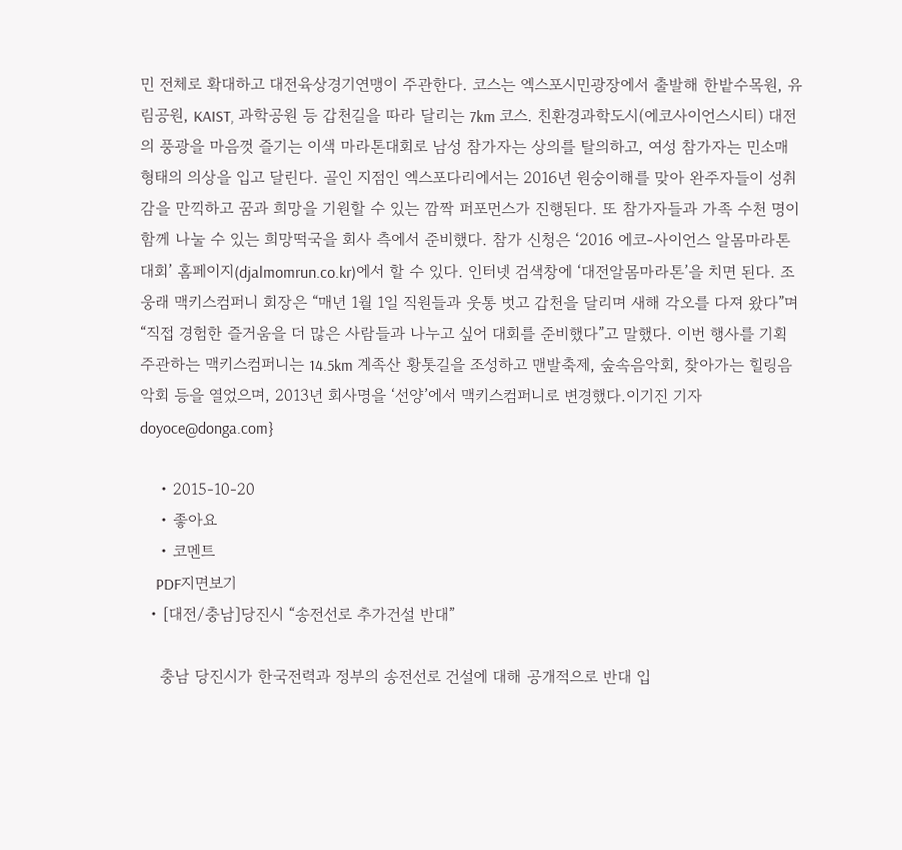민 전체로 확대하고 대전육상경기연맹이 주관한다. 코스는 엑스포시민광장에서 출발해 한밭수목원, 유림공원, KAIST, 과학공원 등 갑천길을 따라 달리는 7km 코스. 친환경과학도시(에코사이언스시티) 대전의 풍광을 마음껏 즐기는 이색 마라톤대회로 남성 참가자는 상의를 탈의하고, 여성 참가자는 민소매 형태의 의상을 입고 달린다. 골인 지점인 엑스포다리에서는 2016년 원숭이해를 맞아 완주자들이 성취감을 만끽하고 꿈과 희망을 기원할 수 있는 깜짝 퍼포먼스가 진행된다. 또 참가자들과 가족 수천 명이 함께 나눌 수 있는 희망떡국을 회사 측에서 준비했다. 참가 신청은 ‘2016 에코-사이언스 알몸마라톤대회’ 홈페이지(djalmomrun.co.kr)에서 할 수 있다. 인터넷 검색창에 ‘대전알몸마라톤’을 치면 된다. 조웅래 맥키스컴퍼니 회장은 “매년 1월 1일 직원들과 웃통 벗고 갑천을 달리며 새해 각오를 다져 왔다”며 “직접 경험한 즐거움을 더 많은 사람들과 나누고 싶어 대회를 준비했다”고 말했다. 이번 행사를 기획 주관하는 맥키스컴퍼니는 14.5km 계족산 황톳길을 조성하고 맨발축제, 숲속음악회, 찾아가는 힐링음악회 등을 열었으며, 2013년 회사명을 ‘선양’에서 맥키스컴퍼니로 변경했다.이기진 기자 doyoce@donga.com}

    • 2015-10-20
    • 좋아요
    • 코멘트
    PDF지면보기
  • [대전/충남]당진시 “송전선로 추가건설 반대”

    충남 당진시가 한국전력과 정부의 송전선로 건설에 대해 공개적으로 반대 입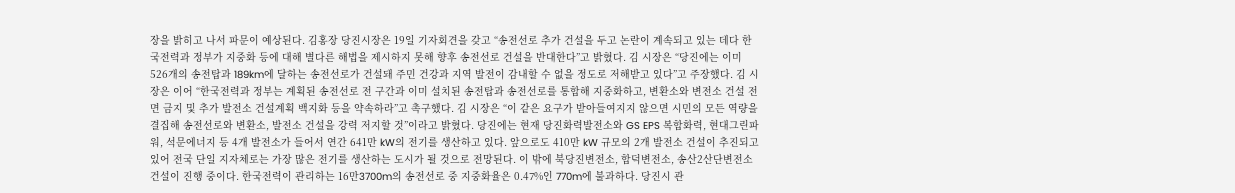장을 밝히고 나서 파문이 예상된다. 김홍장 당진시장은 19일 기자회견을 갖고 “송전선로 추가 건설을 두고 논란이 계속되고 있는 데다 한국전력과 정부가 지중화 등에 대해 별다른 해법을 제시하지 못해 향후 송전선로 건설을 반대한다”고 밝혔다. 김 시장은 “당진에는 이미 526개의 송전탑과 189km에 달하는 송전선로가 건설돼 주민 건강과 지역 발전이 감내할 수 없을 정도로 저해받고 있다”고 주장했다. 김 시장은 이어 “한국전력과 정부는 계획된 송전선로 전 구간과 이미 설치된 송전탑과 송전선로를 통합해 지중화하고, 변환소와 변전소 건설 전면 금지 및 추가 발전소 건설계획 백지화 등을 약속하라”고 촉구했다. 김 시장은 “이 같은 요구가 받아들여지지 않으면 시민의 모든 역량을 결집해 송전선로와 변환소, 발전소 건설을 강력 저지할 것”이라고 밝혔다. 당진에는 현재 당진화력발전소와 GS EPS 복합화력, 현대그린파워, 석문에너지 등 4개 발전소가 들어서 연간 641만 kW의 전기를 생산하고 있다. 앞으로도 410만 kW 규모의 2개 발전소 건설이 추진되고 있어 전국 단일 지자체로는 가장 많은 전기를 생산하는 도시가 될 것으로 전망된다. 이 밖에 북당진변전소, 합덕변전소, 송산2산단변전소 건설이 진행 중이다. 한국전력이 관리하는 16만3700m의 송전선로 중 지중화율은 0.47%인 770m에 불과하다. 당진시 관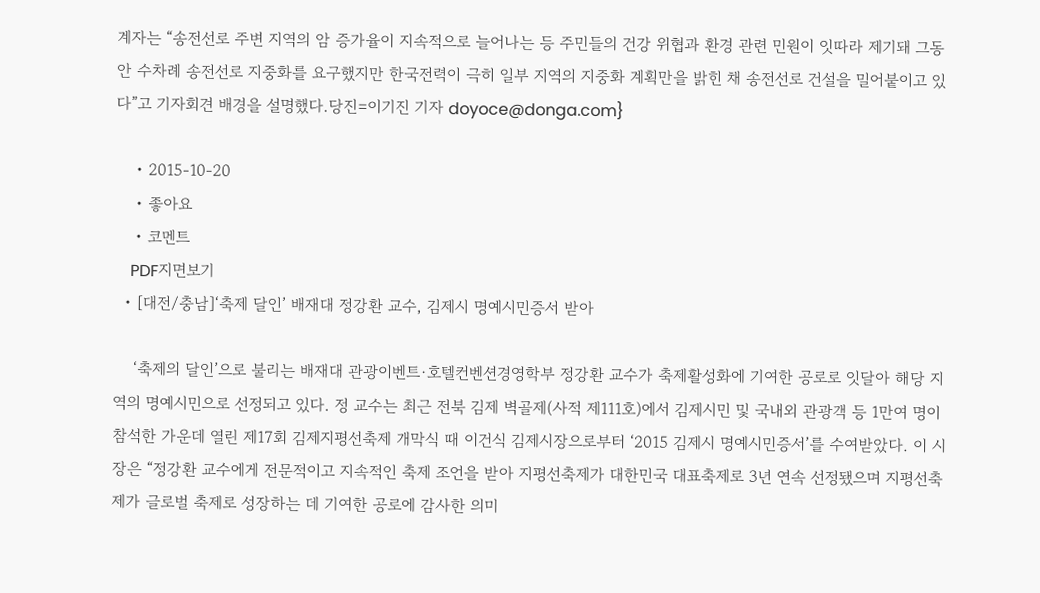계자는 “송전선로 주변 지역의 암 증가율이 지속적으로 늘어나는 등 주민들의 건강 위협과 환경 관련 민원이 잇따라 제기돼 그동안 수차례 송전선로 지중화를 요구했지만 한국전력이 극히 일부 지역의 지중화 계획만을 밝힌 채 송전선로 건설을 밀어붙이고 있다”고 기자회견 배경을 설명했다.당진=이기진 기자 doyoce@donga.com}

    • 2015-10-20
    • 좋아요
    • 코멘트
    PDF지면보기
  • [대전/충남]‘축제 달인’ 배재대 정강환 교수, 김제시 명예시민증서 받아

    ‘축제의 달인’으로 불리는 배재대 관광이벤트·호텔컨벤션경영학부 정강환 교수가 축제활성화에 기여한 공로로 잇달아 해당 지역의 명예시민으로 선정되고 있다. 정 교수는 최근 전북 김제 벽골제(사적 제111호)에서 김제시민 및 국내외 관광객 등 1만여 명이 참석한 가운데 열린 제17회 김제지평선축제 개막식 때 이건식 김제시장으로부터 ‘2015 김제시 명예시민증서’를 수여받았다. 이 시장은 “정강환 교수에게 전문적이고 지속적인 축제 조언을 받아 지평선축제가 대한민국 대표축제로 3년 연속 선정됐으며 지평선축제가 글로벌 축제로 성장하는 데 기여한 공로에 감사한 의미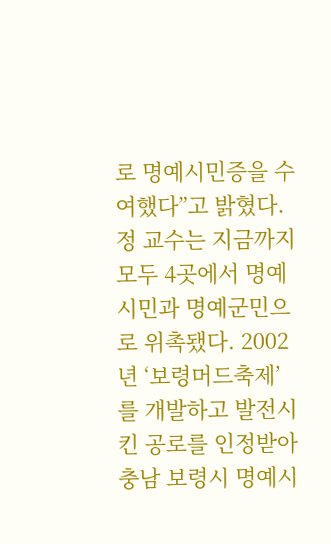로 명예시민증을 수여했다”고 밝혔다. 정 교수는 지금까지 모두 4곳에서 명예시민과 명예군민으로 위촉됐다. 2002년 ‘보령머드축제’를 개발하고 발전시킨 공로를 인정받아 충남 보령시 명예시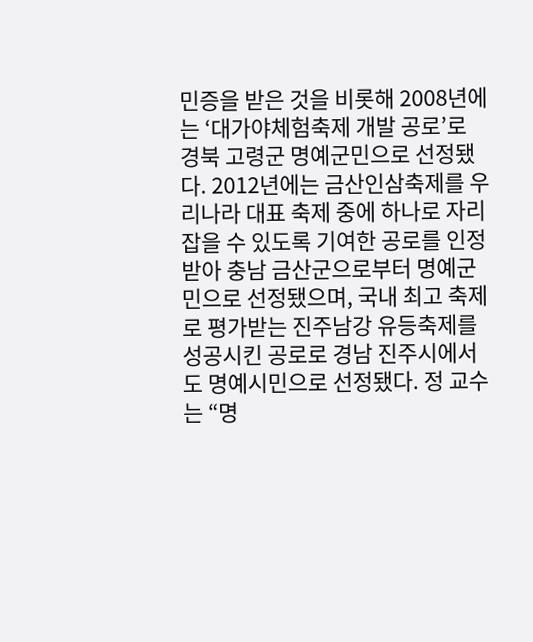민증을 받은 것을 비롯해 2008년에는 ‘대가야체험축제 개발 공로’로 경북 고령군 명예군민으로 선정됐다. 2012년에는 금산인삼축제를 우리나라 대표 축제 중에 하나로 자리 잡을 수 있도록 기여한 공로를 인정받아 충남 금산군으로부터 명예군민으로 선정됐으며, 국내 최고 축제로 평가받는 진주남강 유등축제를 성공시킨 공로로 경남 진주시에서도 명예시민으로 선정됐다. 정 교수는 “명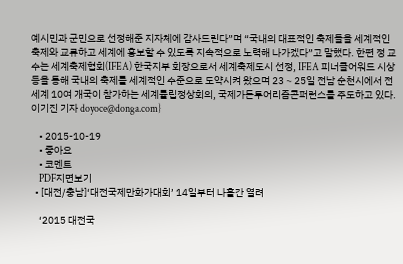예시민과 군민으로 선정해준 지자체에 감사드린다”며 “국내의 대표적인 축제들을 세계적인 축제와 교류하고 세계에 홍보할 수 있도록 지속적으로 노력해 나가겠다”고 말했다. 한편 정 교수는 세계축제협회(IFEA) 한국지부 회장으로서 세계축제도시 선정, IFEA 피너클어워드 시상 등을 통해 국내의 축제를 세계적인 수준으로 도약시켜 왔으며 23∼25일 전남 순천시에서 전 세계 10여 개국이 참가하는 세계튤립정상회의, 국제가든투어리즘콘퍼런스를 주도하고 있다.이기진 기자 doyoce@donga.com}

    • 2015-10-19
    • 좋아요
    • 코멘트
    PDF지면보기
  • [대전/충남]‘대전국제만화가대회’ 14일부터 나흘간 열려

    ‘2015 대전국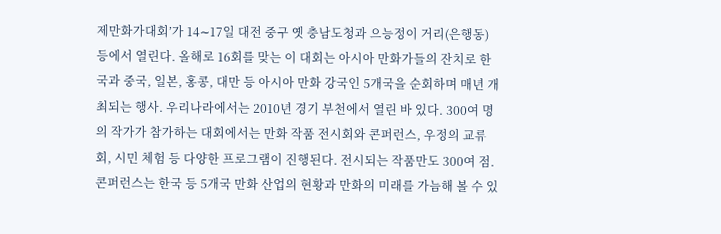제만화가대회’가 14∼17일 대전 중구 옛 충남도청과 으능정이 거리(은행동) 등에서 열린다. 올해로 16회를 맞는 이 대회는 아시아 만화가들의 잔치로 한국과 중국, 일본, 홍콩, 대만 등 아시아 만화 강국인 5개국을 순회하며 매년 개최되는 행사. 우리나라에서는 2010년 경기 부천에서 열린 바 있다. 300여 명의 작가가 참가하는 대회에서는 만화 작품 전시회와 콘퍼런스, 우정의 교류회, 시민 체험 등 다양한 프로그램이 진행된다. 전시되는 작품만도 300여 점. 콘퍼런스는 한국 등 5개국 만화 산업의 현황과 만화의 미래를 가늠해 볼 수 있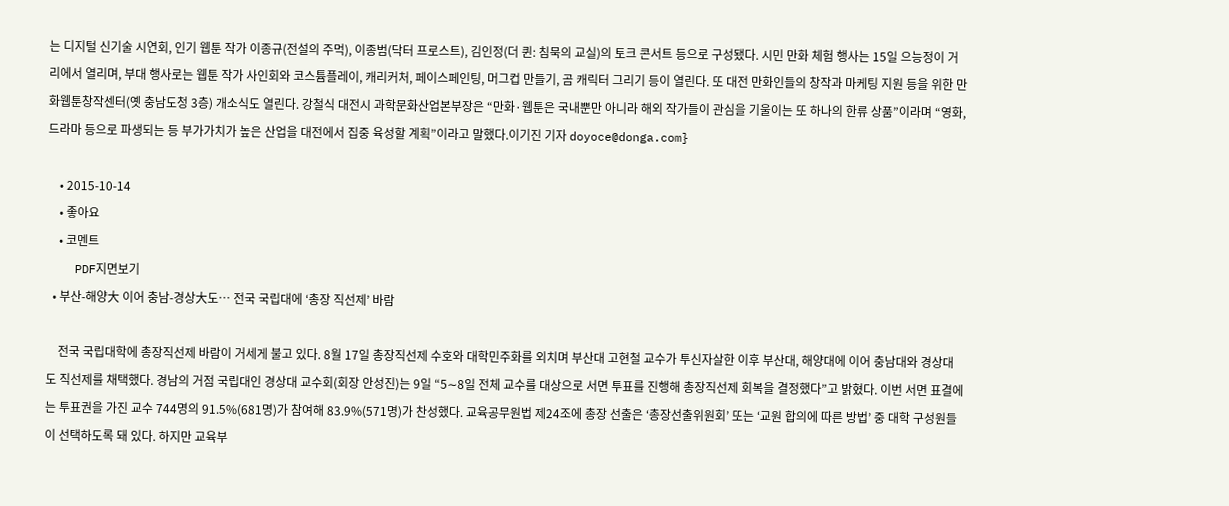는 디지털 신기술 시연회, 인기 웹툰 작가 이종규(전설의 주먹), 이종범(닥터 프로스트), 김인정(더 퀸: 침묵의 교실)의 토크 콘서트 등으로 구성됐다. 시민 만화 체험 행사는 15일 으능정이 거리에서 열리며, 부대 행사로는 웹툰 작가 사인회와 코스튬플레이, 캐리커처, 페이스페인팅, 머그컵 만들기, 곰 캐릭터 그리기 등이 열린다. 또 대전 만화인들의 창작과 마케팅 지원 등을 위한 만화웹툰창작센터(옛 충남도청 3층) 개소식도 열린다. 강철식 대전시 과학문화산업본부장은 “만화·웹툰은 국내뿐만 아니라 해외 작가들이 관심을 기울이는 또 하나의 한류 상품”이라며 “영화, 드라마 등으로 파생되는 등 부가가치가 높은 산업을 대전에서 집중 육성할 계획”이라고 말했다.이기진 기자 doyoce@donga.com}

    • 2015-10-14
    • 좋아요
    • 코멘트
    PDF지면보기
  • 부산-해양大 이어 충남-경상大도… 전국 국립대에 ‘총장 직선제’ 바람

    전국 국립대학에 총장직선제 바람이 거세게 불고 있다. 8월 17일 총장직선제 수호와 대학민주화를 외치며 부산대 고현철 교수가 투신자살한 이후 부산대, 해양대에 이어 충남대와 경상대도 직선제를 채택했다. 경남의 거점 국립대인 경상대 교수회(회장 안성진)는 9일 “5∼8일 전체 교수를 대상으로 서면 투표를 진행해 총장직선제 회복을 결정했다”고 밝혔다. 이번 서면 표결에는 투표권을 가진 교수 744명의 91.5%(681명)가 참여해 83.9%(571명)가 찬성했다. 교육공무원법 제24조에 총장 선출은 ‘총장선출위원회’ 또는 ‘교원 합의에 따른 방법’ 중 대학 구성원들이 선택하도록 돼 있다. 하지만 교육부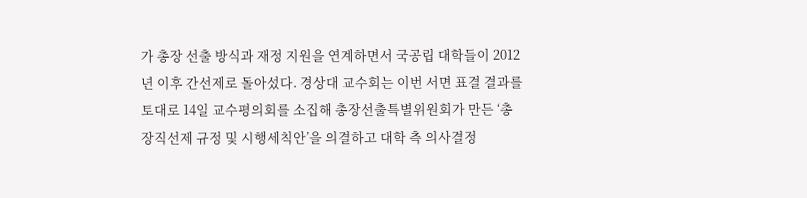가 총장 선출 방식과 재정 지원을 연계하면서 국공립 대학들이 2012년 이후 간선제로 돌아섰다. 경상대 교수회는 이번 서면 표결 결과를 토대로 14일 교수평의회를 소집해 총장선출특별위원회가 만든 ‘총장직선제 규정 및 시행세칙안’을 의결하고 대학 측 의사결정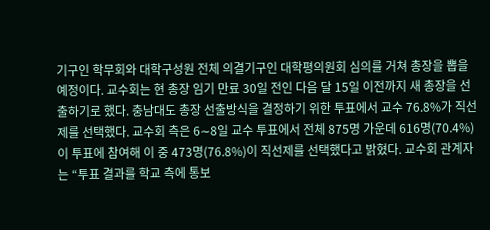기구인 학무회와 대학구성원 전체 의결기구인 대학평의원회 심의를 거쳐 총장을 뽑을 예정이다. 교수회는 현 총장 임기 만료 30일 전인 다음 달 15일 이전까지 새 총장을 선출하기로 했다. 충남대도 총장 선출방식을 결정하기 위한 투표에서 교수 76.8%가 직선제를 선택했다. 교수회 측은 6∼8일 교수 투표에서 전체 875명 가운데 616명(70.4%)이 투표에 참여해 이 중 473명(76.8%)이 직선제를 선택했다고 밝혔다. 교수회 관계자는 “투표 결과를 학교 측에 통보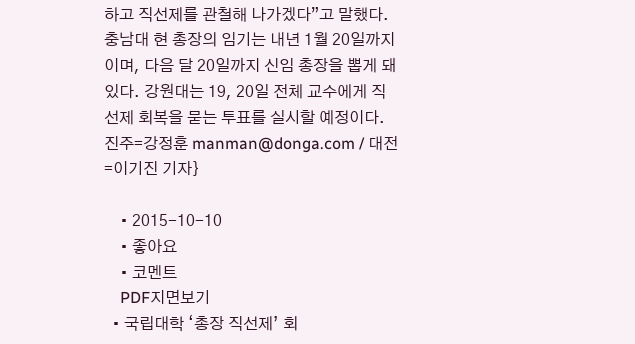하고 직선제를 관철해 나가겠다”고 말했다. 충남대 현 총장의 임기는 내년 1월 20일까지이며, 다음 달 20일까지 신임 총장을 뽑게 돼 있다. 강원대는 19, 20일 전체 교수에게 직선제 회복을 묻는 투표를 실시할 예정이다.진주=강정훈 manman@donga.com / 대전=이기진 기자}

    • 2015-10-10
    • 좋아요
    • 코멘트
    PDF지면보기
  • 국립대학 ‘총장 직선제’ 회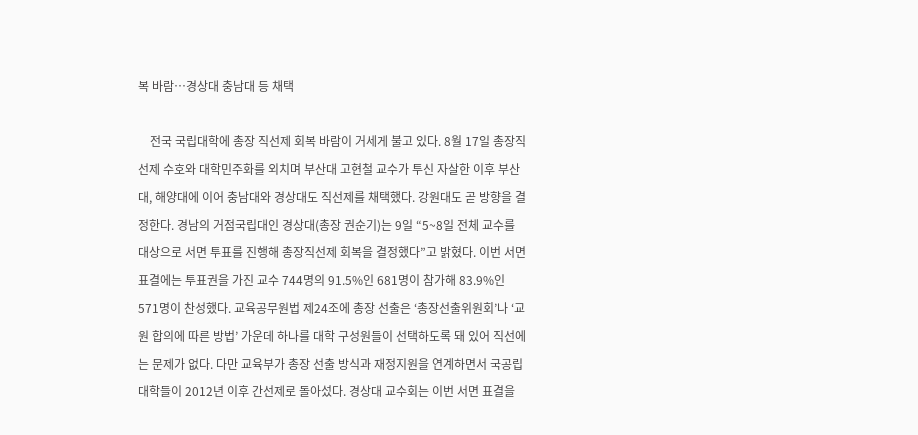복 바람…경상대 충남대 등 채택

    전국 국립대학에 총장 직선제 회복 바람이 거세게 불고 있다. 8월 17일 총장직선제 수호와 대학민주화를 외치며 부산대 고현철 교수가 투신 자살한 이후 부산대, 해양대에 이어 충남대와 경상대도 직선제를 채택했다. 강원대도 곧 방향을 결정한다. 경남의 거점국립대인 경상대(총장 권순기)는 9일 “5~8일 전체 교수를 대상으로 서면 투표를 진행해 총장직선제 회복을 결정했다”고 밝혔다. 이번 서면표결에는 투표권을 가진 교수 744명의 91.5%인 681명이 참가해 83.9%인 571명이 찬성했다. 교육공무원법 제24조에 총장 선출은 ‘총장선출위원회’나 ‘교원 합의에 따른 방법’ 가운데 하나를 대학 구성원들이 선택하도록 돼 있어 직선에는 문제가 없다. 다만 교육부가 총장 선출 방식과 재정지원을 연계하면서 국공립 대학들이 2012년 이후 간선제로 돌아섰다. 경상대 교수회는 이번 서면 표결을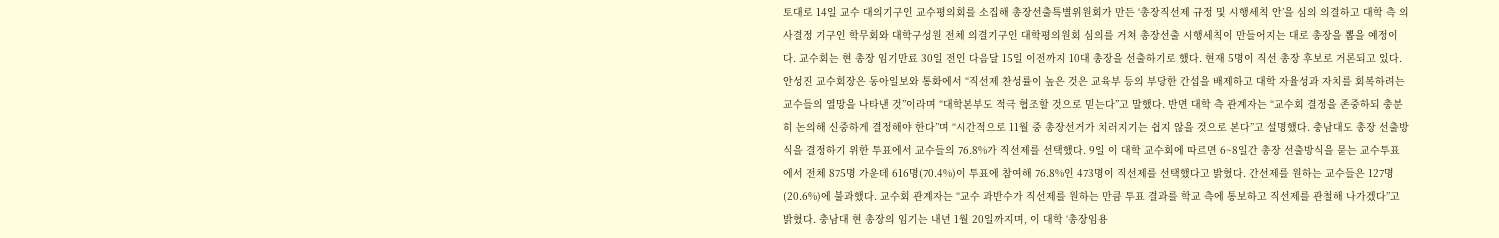토대로 14일 교수 대의기구인 교수평의회를 소집해 총장선출특별위원회가 만든 ‘총장직선제 규정 및 시행세칙 안’을 심의 의결하고 대학 측 의사결정 기구인 학무회와 대학구성원 전체 의결기구인 대학평의원회 심의를 거쳐 총장선출 시행세칙이 만들어지는 대로 총장을 뽑을 예정이다. 교수회는 현 총장 임기만료 30일 전인 다음달 15일 이전까지 10대 총장을 선출하기로 했다. 현재 5명이 직선 총장 후보로 거론되고 있다. 안성진 교수회장은 동아일보와 통화에서 “직선제 찬성률이 높은 것은 교육부 등의 부당한 간섭을 배제하고 대학 자율성과 자치를 회복하려는 교수들의 열망을 나타낸 것”이라며 “대학본부도 적극 협조할 것으로 믿는다”고 말했다. 반면 대학 측 관계자는 “교수회 결정을 존중하되 충분히 논의해 신중하게 결정해야 한다”며 “시간적으로 11월 중 총장선거가 치러지기는 쉽지 않을 것으로 본다”고 설명했다. 충남대도 총장 선출방식을 결정하기 위한 투표에서 교수들의 76.8%가 직선제를 선택했다. 9일 이 대학 교수회에 따르면 6~8일간 총장 선출방식을 묻는 교수투표에서 전체 875명 가운데 616명(70.4%)이 투표에 참여해 76.8%인 473명이 직선제를 선택했다고 밝혔다. 간선제를 원하는 교수들은 127명(20.6%)에 불과했다. 교수회 관계자는 “교수 과반수가 직선제를 원하는 만큼 투표 결과를 학교 측에 통보하고 직선제를 관철해 나가겠다”고 밝혔다. 충남대 현 총장의 임기는 내년 1월 20일까지며, 이 대학 ‘총장임용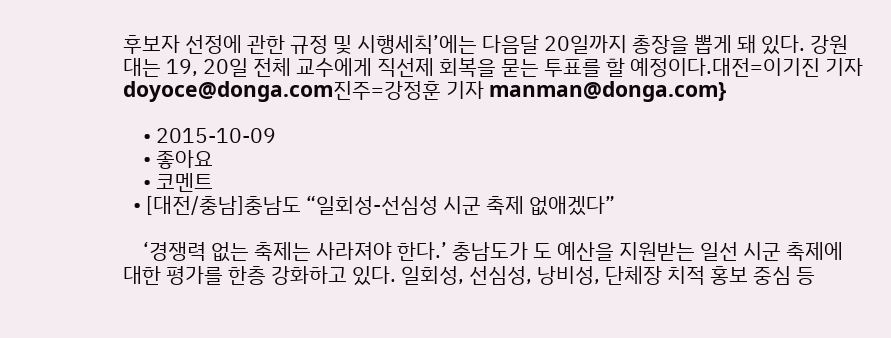후보자 선정에 관한 규정 및 시행세칙’에는 다음달 20일까지 총장을 뽑게 돼 있다. 강원대는 19, 20일 전체 교수에게 직선제 회복을 묻는 투표를 할 예정이다.대전=이기진 기자 doyoce@donga.com진주=강정훈 기자 manman@donga.com}

    • 2015-10-09
    • 좋아요
    • 코멘트
  • [대전/충남]충남도 “일회성-선심성 시군 축제 없애겠다”

    ‘경쟁력 없는 축제는 사라져야 한다.’ 충남도가 도 예산을 지원받는 일선 시군 축제에 대한 평가를 한층 강화하고 있다. 일회성, 선심성, 낭비성, 단체장 치적 홍보 중심 등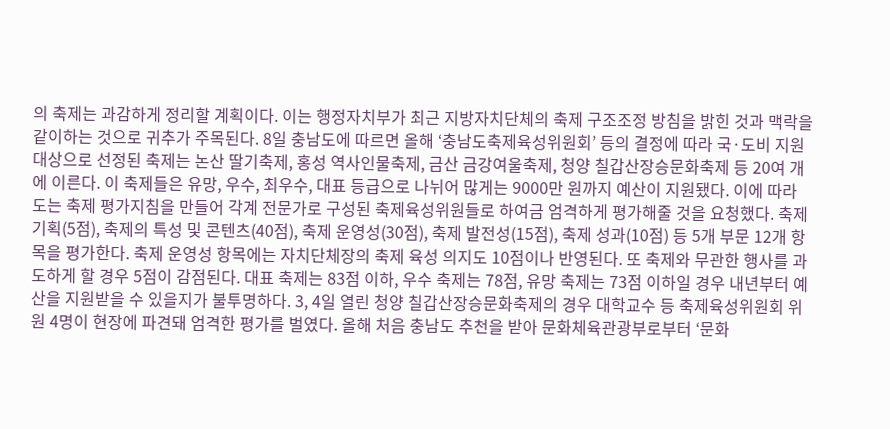의 축제는 과감하게 정리할 계획이다. 이는 행정자치부가 최근 지방자치단체의 축제 구조조정 방침을 밝힌 것과 맥락을 같이하는 것으로 귀추가 주목된다. 8일 충남도에 따르면 올해 ‘충남도축제육성위원회’ 등의 결정에 따라 국·도비 지원 대상으로 선정된 축제는 논산 딸기축제, 홍성 역사인물축제, 금산 금강여울축제, 청양 칠갑산장승문화축제 등 20여 개에 이른다. 이 축제들은 유망, 우수, 최우수, 대표 등급으로 나뉘어 많게는 9000만 원까지 예산이 지원됐다. 이에 따라 도는 축제 평가지침을 만들어 각계 전문가로 구성된 축제육성위원들로 하여금 엄격하게 평가해줄 것을 요청했다. 축제 기획(5점), 축제의 특성 및 콘텐츠(40점), 축제 운영성(30점), 축제 발전성(15점), 축제 성과(10점) 등 5개 부문 12개 항목을 평가한다. 축제 운영성 항목에는 자치단체장의 축제 육성 의지도 10점이나 반영된다. 또 축제와 무관한 행사를 과도하게 할 경우 5점이 감점된다. 대표 축제는 83점 이하, 우수 축제는 78점, 유망 축제는 73점 이하일 경우 내년부터 예산을 지원받을 수 있을지가 불투명하다. 3, 4일 열린 청양 칠갑산장승문화축제의 경우 대학교수 등 축제육성위원회 위원 4명이 현장에 파견돼 엄격한 평가를 벌였다. 올해 처음 충남도 추천을 받아 문화체육관광부로부터 ‘문화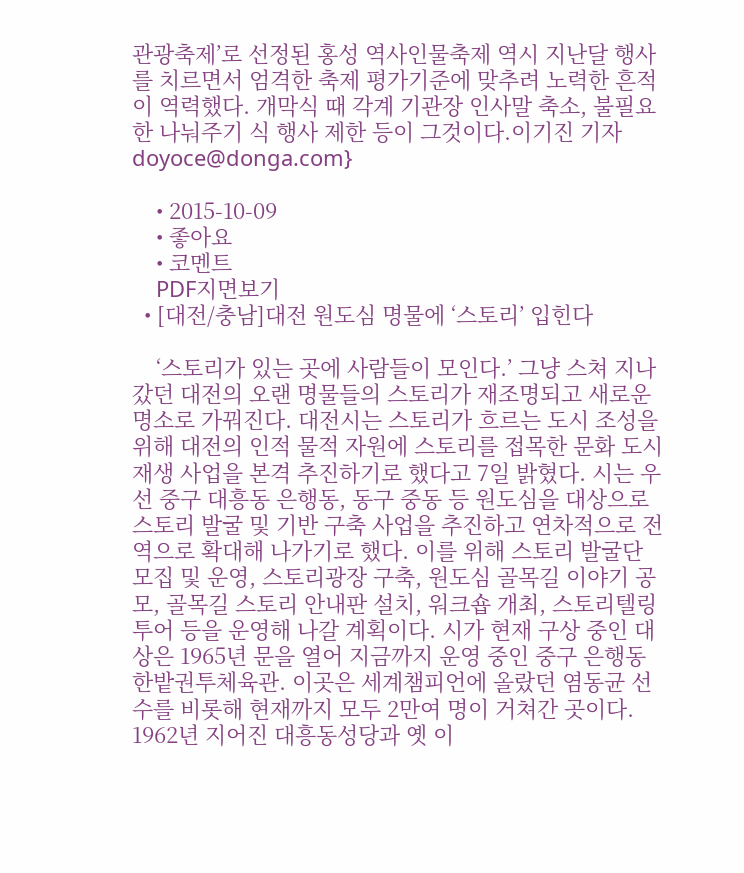관광축제’로 선정된 홍성 역사인물축제 역시 지난달 행사를 치르면서 엄격한 축제 평가기준에 맞추려 노력한 흔적이 역력했다. 개막식 때 각계 기관장 인사말 축소, 불필요한 나눠주기 식 행사 제한 등이 그것이다.이기진 기자 doyoce@donga.com}

    • 2015-10-09
    • 좋아요
    • 코멘트
    PDF지면보기
  • [대전/충남]대전 원도심 명물에 ‘스토리’ 입힌다

    ‘스토리가 있는 곳에 사람들이 모인다.’ 그냥 스쳐 지나갔던 대전의 오랜 명물들의 스토리가 재조명되고 새로운 명소로 가꿔진다. 대전시는 스토리가 흐르는 도시 조성을 위해 대전의 인적 물적 자원에 스토리를 접목한 문화 도시 재생 사업을 본격 추진하기로 했다고 7일 밝혔다. 시는 우선 중구 대흥동 은행동, 동구 중동 등 원도심을 대상으로 스토리 발굴 및 기반 구축 사업을 추진하고 연차적으로 전역으로 확대해 나가기로 했다. 이를 위해 스토리 발굴단 모집 및 운영, 스토리광장 구축, 원도심 골목길 이야기 공모, 골목길 스토리 안내판 설치, 워크숍 개최, 스토리텔링 투어 등을 운영해 나갈 계획이다. 시가 현재 구상 중인 대상은 1965년 문을 열어 지금까지 운영 중인 중구 은행동 한밭권투체육관. 이곳은 세계챔피언에 올랐던 염동균 선수를 비롯해 현재까지 모두 2만여 명이 거쳐간 곳이다. 1962년 지어진 대흥동성당과 옛 이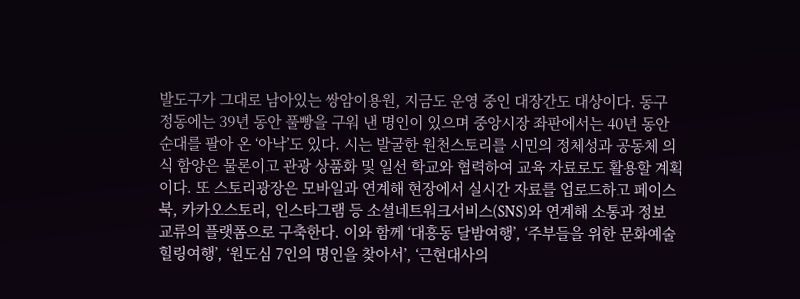발도구가 그대로 남아있는 쌍암이용원, 지금도 운영 중인 대장간도 대상이다. 동구 정동에는 39년 동안 풀빵을 구워 낸 명인이 있으며 중앙시장 좌판에서는 40년 동안 순대를 팔아 온 ‘아낙’도 있다. 시는 발굴한 원천스토리를 시민의 정체성과 공동체 의식 함양은 물론이고 관광 상품화 및 일선 학교와 협력하여 교육 자료로도 활용할 계획이다. 또 스토리광장은 모바일과 연계해 현장에서 실시간 자료를 업로드하고 페이스북, 카카오스토리, 인스타그램 등 소셜네트워크서비스(SNS)와 연계해 소통과 정보 교류의 플랫폼으로 구축한다. 이와 함께 ‘대흥동 달밤여행’, ‘주부들을 위한 문화예술 힐링여행’, ‘원도심 7인의 명인을 찾아서’, ‘근현대사의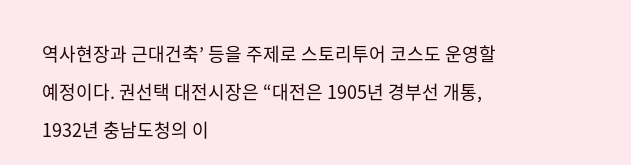역사현장과 근대건축’ 등을 주제로 스토리투어 코스도 운영할 예정이다. 권선택 대전시장은 “대전은 1905년 경부선 개통, 1932년 충남도청의 이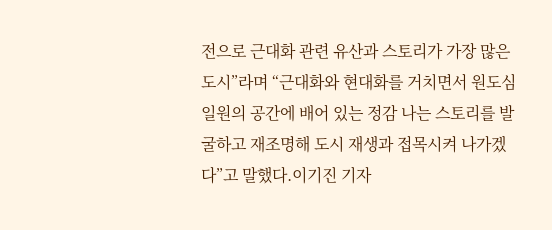전으로 근대화 관련 유산과 스토리가 가장 많은 도시”라며 “근대화와 현대화를 거치면서 원도심 일원의 공간에 배어 있는 정감 나는 스토리를 발굴하고 재조명해 도시 재생과 접목시켜 나가겠다”고 말했다.이기진 기자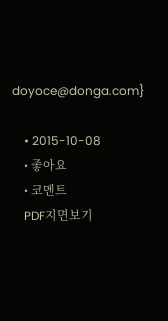doyoce@donga.com}

    • 2015-10-08
    • 좋아요
    • 코멘트
    PDF지면보기